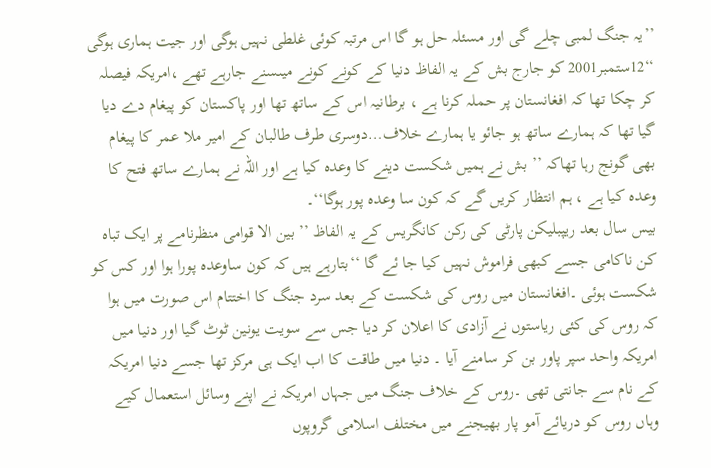’’یہ جنگ لمبی چلے گی اور مسئلہ حل ہو گا اس مرتبہ کوئی غلطی نہیں ہوگی اور جیت ہماری ہوگی ‘‘12ستمبر2001 کو جارج بش کے یہ الفاظ دنیا کے کونے کونے میںسنے جارہے تھے ،امریکہ فیصلہ کر چکا تھا کہ افغانستان پر حملہ کرنا ہے ، برطانیہ اس کے ساتھ تھا اور پاکستان کو پیغام دے دیا گیا تھا کہ ہمارے ساتھ ہو جائو یا ہمارے خلاف…دوسری طرف طالبان کے امیر ملا عمر کا پیغام بھی گونج رہا تھاکہ ’’ بش نے ہمیں شکست دینے کا وعدہ کیا ہے اور اللہ نے ہمارے ساتھ فتح کا وعدہ کیا ہے ، ہم انتظار کریں گے کہ کون سا وعدہ پور ہوگا‘‘۔
بیس سال بعد ریپبلیکن پارٹی کی رکن کانگریس کے یہ الفاظ ’’ بین الا قوامی منظرنامے پر ایک تباہ کن ناکامی جسے کبھی فراموش نہیں کیا جا ئے گا ‘‘بتارہے ہیں کہ کون ساوعدہ پورا ہوا اور کس کو شکست ہوئی ۔افغانستان میں روس کی شکست کے بعد سرد جنگ کا اختتام اس صورت میں ہوا کہ روس کی کئی ریاستوں نے آزادی کا اعلان کر دیا جس سے سویت یونین ٹوٹ گیا اور دنیا میں امریکہ واحد سپر پاور بن کر سامنے آیا ۔ دنیا میں طاقت کا اب ایک ہی مرکز تھا جسے دنیا امریکہ کے نام سے جانتی تھی ۔روس کے خلاف جنگ میں جہاں امریکہ نے اپنے وسائل استعمال کیے وہاں روس کو دریائے آمو پار بھیجنے میں مختلف اسلامی گروپوں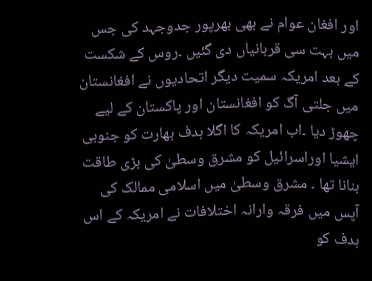اور افغان عوام نے بھی بھرپور جدوجہد کی جس میں بہت سی قربانیاں دی گئیں ۔روس کے شکست کے بعد امریکہ سمیت دیگر اتحادیوں نے افغانستان میں جلتی آگ کو افغانستان اور پاکستان کے لیے چھوڑ دیا ۔اب امریکہ کا اگلا ہدف بھارت کو جنوبی ایشیا اوراسرائیل کو مشرق وسطیٰ کی بڑی طاقت بنانا تھا ۔ مشرق وسطیٰ میں اسلامی ممالک کی آپس میں فرقہ وارانہ اختلافات نے امریکہ کے اس ہدف کو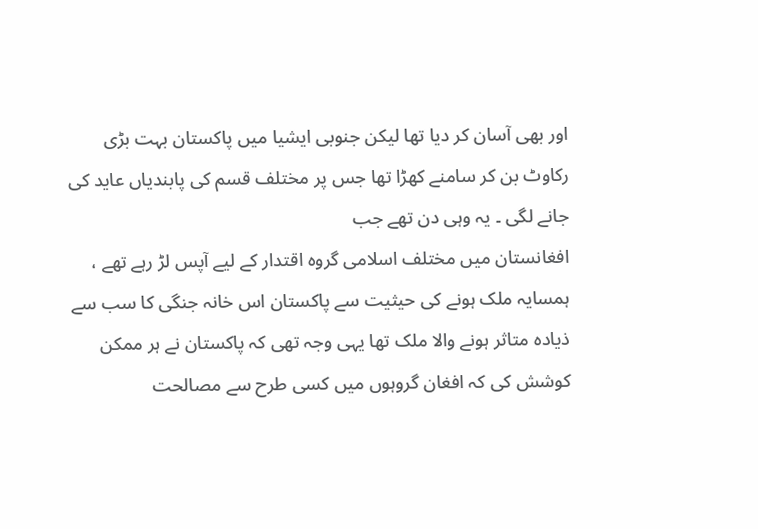اور بھی آسان کر دیا تھا لیکن جنوبی ایشیا میں پاکستان بہت بڑی رکاوٹ بن کر سامنے کھڑا تھا جس پر مختلف قسم کی پابندیاں عاید کی جانے لگی ۔ یہ وہی دن تھے جب
افغانستان میں مختلف اسلامی گروہ اقتدار کے لیے آپس لڑ رہے تھے ، ہمسایہ ملک ہونے کی حیثیت سے پاکستان اس خانہ جنگی کا سب سے ذیادہ متاثر ہونے والا ملک تھا یہی وجہ تھی کہ پاکستان نے ہر ممکن کوشش کی کہ افغان گروہوں میں کسی طرح سے مصالحت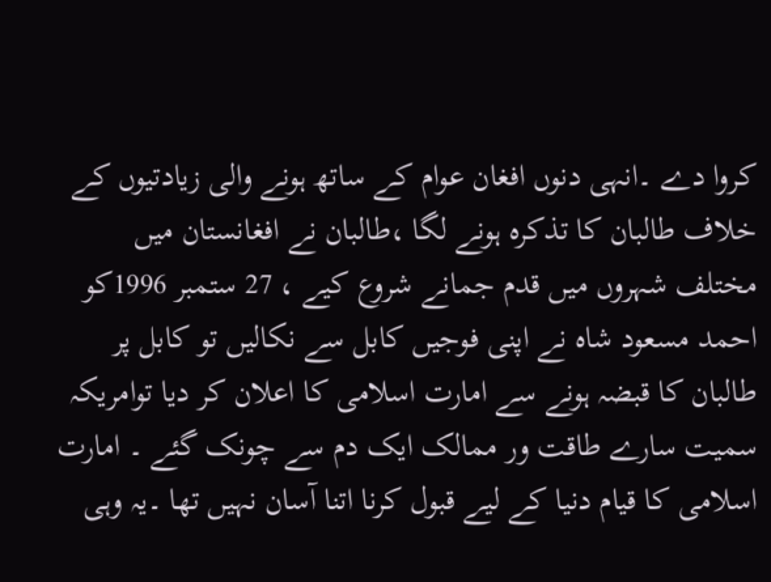کروا دے ۔انہی دنوں افغان عوام کے ساتھ ہونے والی زیادتیوں کے خلاف طالبان کا تذکرہ ہونے لگا ،طالبان نے افغانستان میں مختلف شہروں میں قدم جمانے شروع کیے ، 27 ستمبر 1996کو احمد مسعود شاہ نے اپنی فوجیں کابل سے نکالیں تو کابل پر طالبان کا قبضہ ہونے سے امارت اسلامی کا اعلان کر دیا توامریکہ سمیت سارے طاقت ور ممالک ایک دم سے چونک گئے ۔ امارت اسلامی کا قیام دنیا کے لیے قبول کرنا اتنا آسان نہیں تھا ۔یہ وہی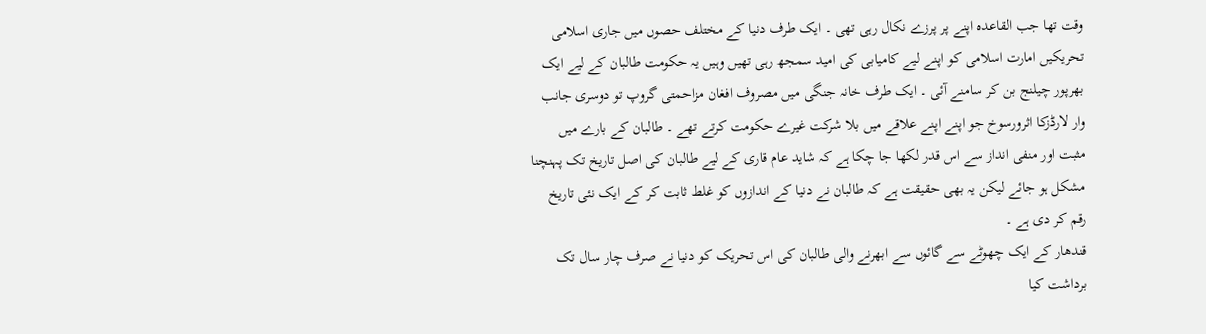وقت تھا جب القاعدہ اپنے پر پرزے نکال رہی تھی ۔ ایک طرف دنیا کے مختلف حصوں میں جاری اسلامی تحریکیں امارت اسلامی کو اپنے لیے کامیابی کی امید سمجھ رہی تھیں وہیں یہ حکومت طالبان کے لیے ایک بھرپور چیلنج بن کر سامنے آئی ۔ ایک طرف خانہ جنگی میں مصروف افغان مزاحمتی گروپ تو دوسری جانب وار لارڈزکا اثرورسوخ جو اپنے اپنے علاقے میں بلا شرکت غیرے حکومت کرتے تھے ۔ طالبان کے بارے میں مثبت اور منفی انداز سے اس قدر لکھا جا چکا ہے کہ شاید عام قاری کے لیے طالبان کی اصل تاریخ تک پہنچنا مشکل ہو جائے لیکن یہ بھی حقیقت ہے کہ طالبان نے دنیا کے اندازوں کو غلط ثابت کر کے ایک نئی تاریخ رقم کر دی ہے ۔
قندھار کے ایک چھوٹے سے گائوں سے ابھرنے والی طالبان کی اس تحریک کو دنیا نے صرف چار سال تک برداشت کیا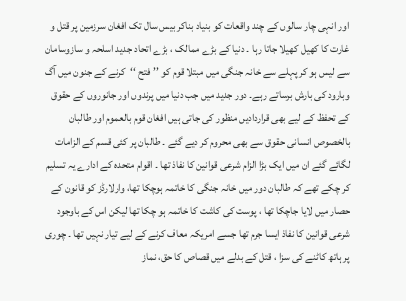اور انہی چار سالوں کے چند واقعات کو بنیاد بناکر بیس سال تک افغان سرزمین پر قتل و غارت کا کھیل کھیلا جاتا رہا ۔ دنیا کے بڑے ممالک ، بڑے اتحاد جدید اسلحہ و سازوسامان سے لیس ہو کر پہلے سے خانہ جنگی میں مبتلا قوم کو ’’فتح ‘‘کرنے کے جنون میں آگ وبارود کی بارش برساتے رہے۔ دور جدید میں جب دنیا میں پرندوں اور جانوروں کے حقوق کے تحفظ کے لیے بھی قراردادیں منظور کی جاتی ہیں افغان قوم بالعموم اور طالبان بالخصوص انسانی حقوق سے بھی محروم کر دیے گئے ۔ طالبان پر کئی قسم کے الزامات لگائے گئے ان میں ایک بڑا الزام شرعی قوانین کا نفاذ تھا ۔ اقوام متحدہ کے ادارے یہ تسلیم کر چکے تھے کہ طالبان دور میں خانہ جنگی کا خاتمہ ہوچکا تھا، وارلارڈز کو قانون کے حصار میں لایا جاچکا تھا ، پوست کی کاشت کا خاتمہ ہو چکا تھا لیکن اس کے باوجود شرعی قوانین کا نفاذ ایسا جرم تھا جسے امریکہ معاف کرنے کے لیے تیار نہیں تھا ۔ چوری پر ہاتھ کاٹنے کی سزا ، قتل کے بدلے میں قصاص کا حق، نماز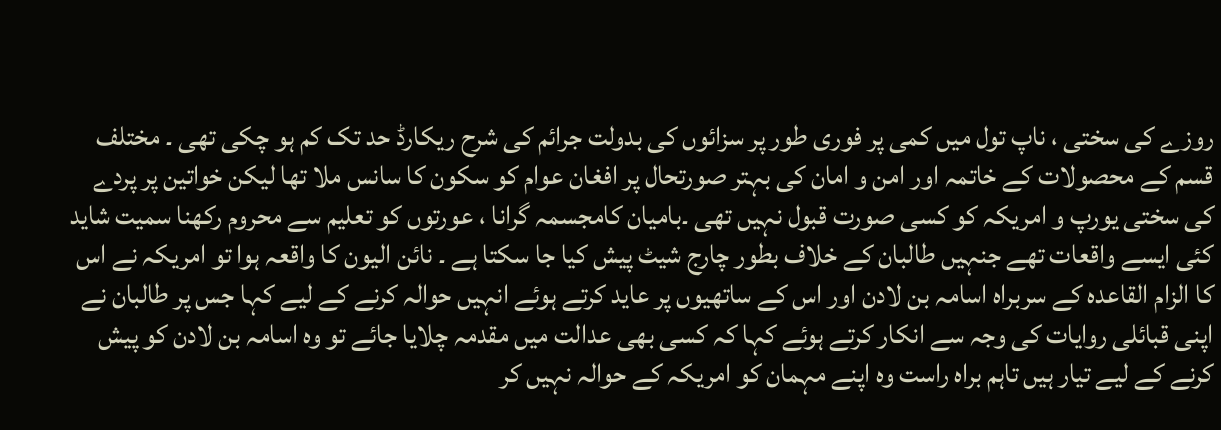روزے کی سختی ، ناپ تول میں کمی پر فوری طور پر سزائوں کی بدولت جرائم کی شرح ریکارڈ حد تک کم ہو چکی تھی ۔ مختلف قسم کے محصولات کے خاتمہ اور امن و امان کی بہتر صورتحال پر افغان عوام کو سکون کا سانس ملا تھا لیکن خواتین پر پردے کی سختی یورپ و امریکہ کو کسی صورت قبول نہیں تھی ۔بامیان کامجسمہ گرانا ، عورتوں کو تعلیم سے محروم رکھنا سمیت شاید کئی ایسے واقعات تھے جنہیں طالبان کے خلاف بطور چارج شیٹ پیش کیا جا سکتا ہے ۔ نائن الیون کا واقعہ ہوا تو امریکہ نے اس کا الزام القاعدہ کے سربراہ اسامہ بن لادن اور اس کے ساتھیوں پر عاید کرتے ہوئے انہیں حوالہ کرنے کے لیے کہا جس پر طالبان نے اپنی قبائلی روایات کی وجہ سے انکار کرتے ہوئے کہا کہ کسی بھی عدالت میں مقدمہ چلایا جائے تو وہ اسامہ بن لادن کو پیش کرنے کے لیے تیار ہیں تاہم براہ راست وہ اپنے مہمان کو امریکہ کے حوالہ نہیں کر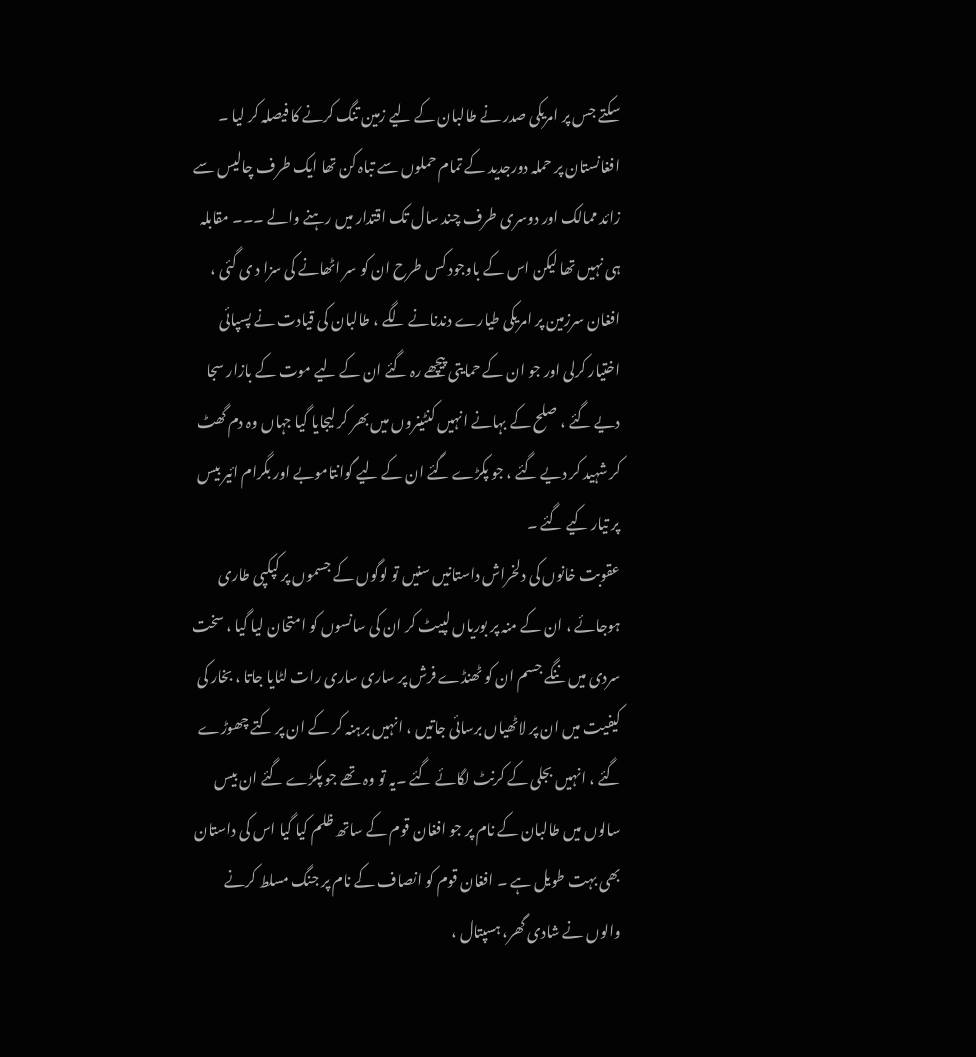سکتے جس پر امریکی صدر نے طالبان کے لیے زمین تنگ کرنے کا فیصلہ کر لیا ۔ افغانستان پر حملہ دورجدید کے تمام حملوں سے تباہ کن تھا ایک طرف چالیس سے زائد ممالک اور دوسری طرف چند سال تک اقتدار میں رہنے والے ۔۔۔ مقابلہ ہی نہیں تھا لیکن اس کے باوجود کس طرح ان کو سر اٹھانے کی سزا د ی گئی ، افغان سرزمین پر امریکی طیارے دندنانے لگے ، طالبان کی قیادت نے پسپائی اختیار کرلی اور جو ان کے حمایتی پیچھے رہ گئے ان کے لیے موت کے بازار سجا دیے گئے ، صلح کے بہانے انہیں کنٹینروں میں بھر کر لیجایا گیا جہاں وہ دم گھٹ کر شہید کر دیے گئے ، جو پکڑے گئے ان کے لیے گوانتاموبے اور بگرام ائیر بیس پر تیار کیے گئے ۔
عقوبت خانوں کی دلخراش داستانیں سنیں تو لوگوں کے جسموں پر کپکپی طاری ہوجائے ، ان کے منہ پر بوریاں لپیٹ کر ان کی سانسوں کو امتحان لیا گیا ، سخت سردی میں ننگے جسم ان کو ٹھنڈے فرش پر ساری ساری رات لٹایا جاتا ، بخار کی کیفیت میں ان پر لاٹھیاں برسائی جاتیں ، انہیں برہنہ کر کے ان پر کتے چھوڑے گئے ، انہیں بجلی کے کرنٹ لگائے گئے ۔یہ تو وہ تھے جو پکڑے گئے ان بیس سالوں میں طالبان کے نام پر جو افغان قوم کے ساتھ ظلم کیا گیا اس کی داستان بھی بہت طویل ہے ۔ افغان قوم کو انصاف کے نام پر جنگ مسلط کرنے والوں نے شادی گھر، ہسپتال ،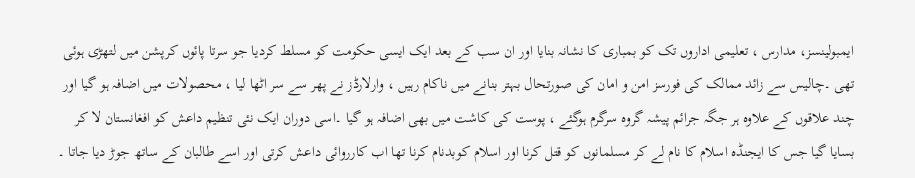ایمبولینسز، مدارس ، تعلیمی اداروں تک کو بمباری کا نشانہ بنایا اور ان سب کے بعد ایک ایسی حکومت کو مسلط کردیا جو سرتا پائوں کرپشن میں لتھڑی ہوئی تھی ۔چالیس سے زائد ممالک کی فورسز امن و امان کی صورتحال بہتر بنانے میں ناکام رہیں ، وارلارڈز نے پھر سے سر اٹھا لیا ، محصولات میں اضافہ ہو گیا اور چند علاقوں کے علاوہ ہر جگہ جرائم پیشہ گروہ سرگرم ہوگئے ، پوست کی کاشت میں بھی اضافہ ہو گیا ۔اسی دوران ایک نئی تنظیم داعش کو افغانستان لا کر بسایا گیا جس کا ایجنڈہ اسلام کا نام لے کر مسلمانوں کو قتل کرنا اور اسلام کوبدنام کرنا تھا اب کارروائی داعش کرتی اور اسے طالبان کے ساتھ جوڑ دیا جاتا ۔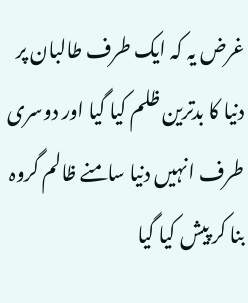غرض یہ کہ ایک طرف طالبان پر دنیا کا بدترین ظلم کیا گیا اور دوسری طرف انہیں دنیا سامنے ظالم گروہ بنا کر پیش کیا گیا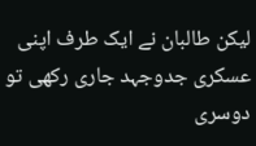لیکن طالبان نے ایک طرف اپنی عسکری جدوجہد جاری رکھی تو دوسری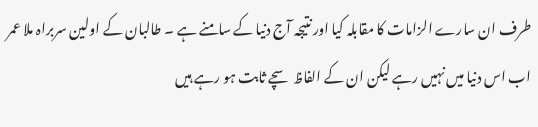طرف ان سارے الزامات کا مقابلہ کیا اور نتیجہ آج دنیا کے سامنے ہے ۔ طالبان کے اولین سربراہ ملا عمر اب اس دنیا میں نہیں رہے لیکن ان کے الفاظ سچے ثابت ہو رہے ہیں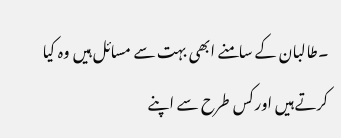۔طالبان کے سامنے ابھی بہت سے مسائل ہیں وہ کیا کرتے ہیں اور کس طرح سے اپنے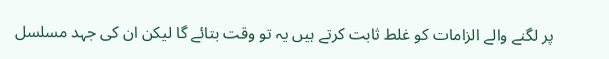پر لگنے والے الزامات کو غلط ثابت کرتے ہیں یہ تو وقت بتائے گا لیکن ان کی جہد مسلسل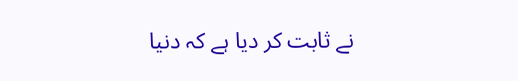نے ثابت کر دیا ہے کہ دنیا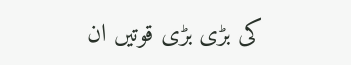کی بڑی بڑی قوتیں ان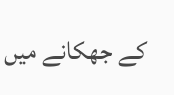کے جھکانے میں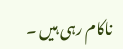ناکام رہی ہیں ۔